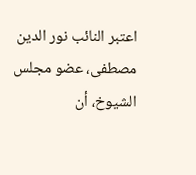اعتبر النائب نور الدين مصطفى، عضو مجلس الشيوخ، أن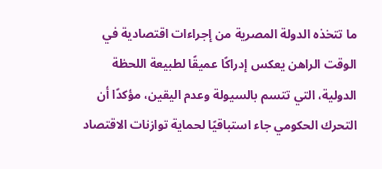ما تتخذه الدولة المصرية من إجراءات اقتصادية في الوقت الراهن يعكس إدراكًا عميقًا لطبيعة اللحظة الدولية، التي تتسم بالسيولة وعدم اليقين، مؤكدًا أن التحرك الحكومي جاء استباقيًا لحماية توازنات الاقتصاد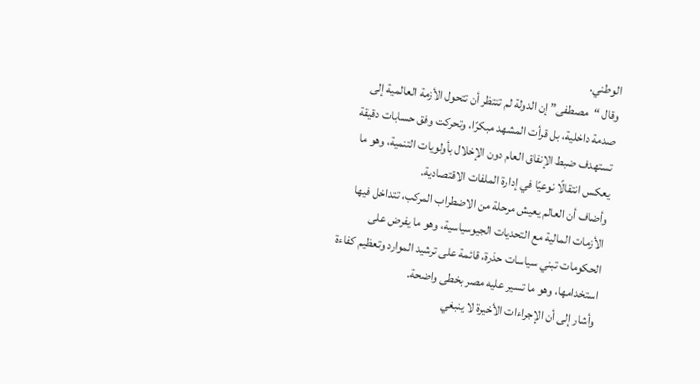الوطني.
وقال “مصطفى” إن الدولة لم تنتظر أن تتحول الأزمة العالمية إلى صدمة داخلية، بل قرأت المشهد مبكرًا، وتحركت وفق حسابات دقيقة تستهدف ضبط الإنفاق العام دون الإخلال بأولويات التنمية، وهو ما يعكس انتقالًا نوعيًا في إدارة الملفات الاقتصادية.
وأضاف أن العالم يعيش مرحلة من الاضطراب المركب، تتداخل فيها الأزمات المالية مع التحديات الجيوسياسية، وهو ما يفرض على الحكومات تبني سياسات حذرة، قائمة على ترشيد الموارد وتعظيم كفاءة استخدامها، وهو ما تسير عليه مصر بخطى واضحة.
وأشار إلى أن الإجراءات الأخيرة لا ينبغي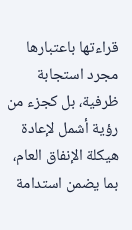قراءتها باعتبارها مجرد استجابة ظرفية، بل كجزء من رؤية أشمل لإعادة هيكلة الإنفاق العام، بما يضمن استدامة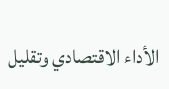الأداء الاقتصادي وتقليل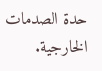حدة الصدمات الخارجية.